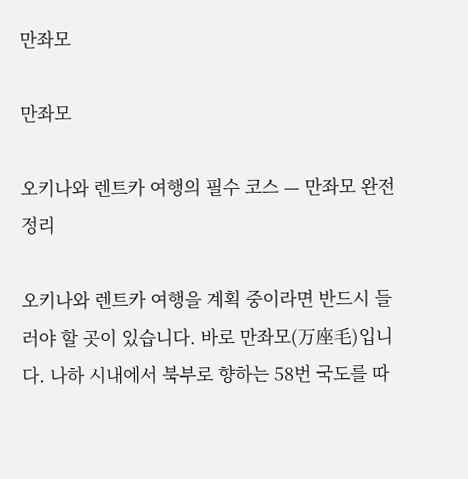만좌모

만좌모

오키나와 렌트카 여행의 필수 코스 — 만좌모 완전정리

오키나와 렌트카 여행을 계획 중이라면 반드시 들러야 할 곳이 있습니다. 바로 만좌모(万座毛)입니다. 나하 시내에서 북부로 향하는 58번 국도를 따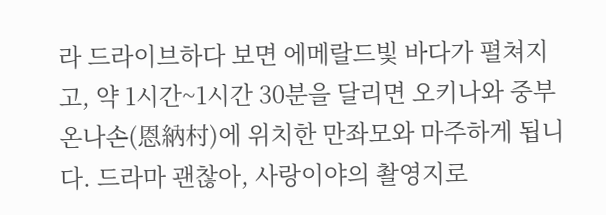라 드라이브하다 보면 에메랄드빛 바다가 펼쳐지고, 약 1시간~1시간 30분을 달리면 오키나와 중부 온나손(恩納村)에 위치한 만좌모와 마주하게 됩니다. 드라마 괜찮아, 사랑이야의 촬영지로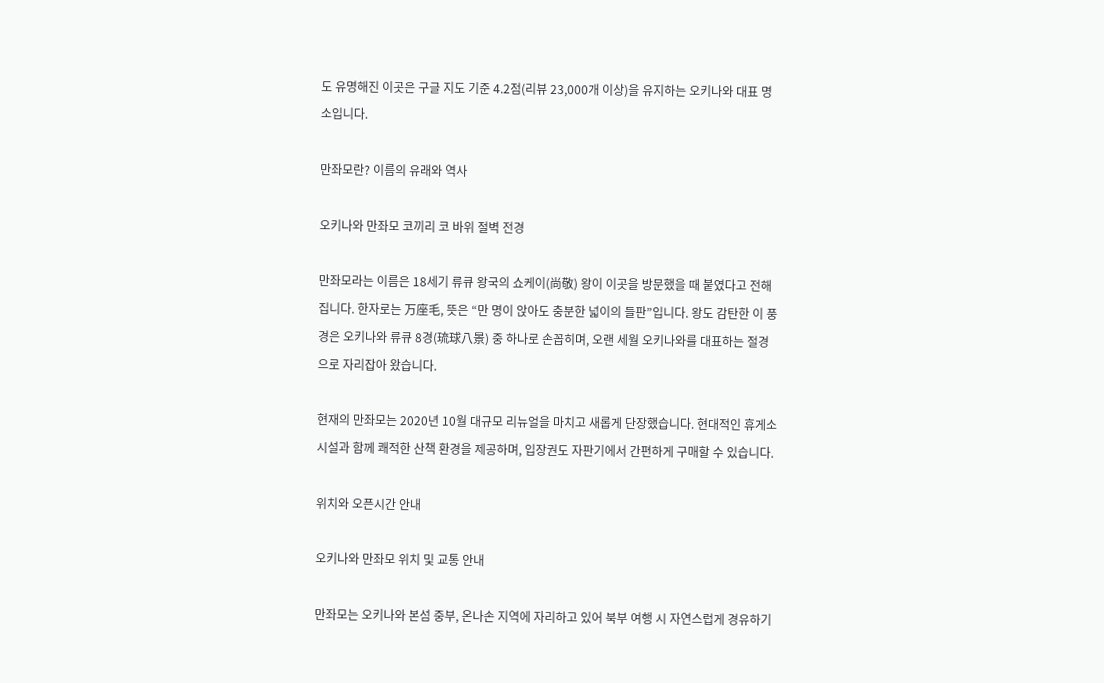도 유명해진 이곳은 구글 지도 기준 4.2점(리뷰 23,000개 이상)을 유지하는 오키나와 대표 명소입니다.

만좌모란? 이름의 유래와 역사

오키나와 만좌모 코끼리 코 바위 절벽 전경

만좌모라는 이름은 18세기 류큐 왕국의 쇼케이(尚敬) 왕이 이곳을 방문했을 때 붙였다고 전해집니다. 한자로는 万座毛, 뜻은 “만 명이 앉아도 충분한 넓이의 들판”입니다. 왕도 감탄한 이 풍경은 오키나와 류큐 8경(琉球八景) 중 하나로 손꼽히며, 오랜 세월 오키나와를 대표하는 절경으로 자리잡아 왔습니다.

현재의 만좌모는 2020년 10월 대규모 리뉴얼을 마치고 새롭게 단장했습니다. 현대적인 휴게소 시설과 함께 쾌적한 산책 환경을 제공하며, 입장권도 자판기에서 간편하게 구매할 수 있습니다.

위치와 오픈시간 안내

오키나와 만좌모 위치 및 교통 안내

만좌모는 오키나와 본섬 중부, 온나손 지역에 자리하고 있어 북부 여행 시 자연스럽게 경유하기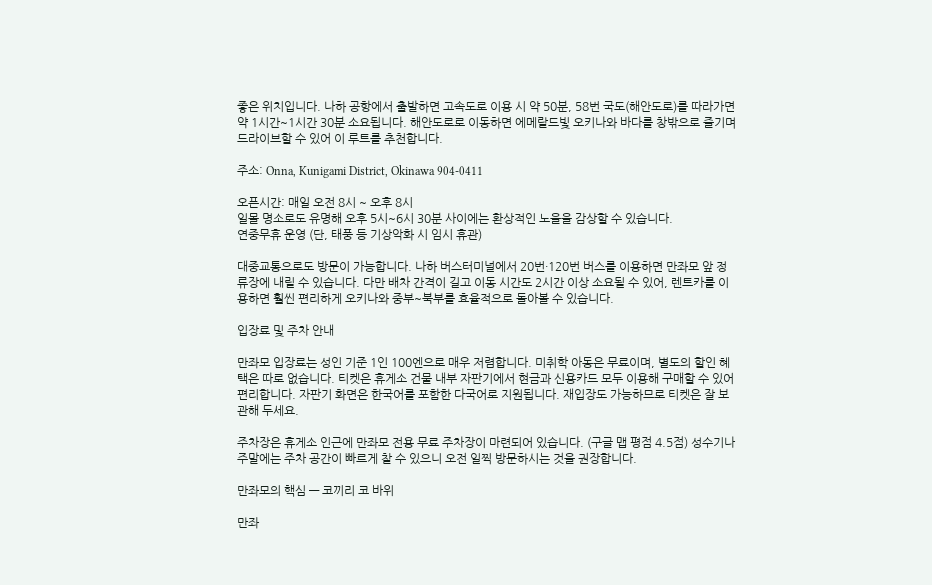좋은 위치입니다. 나하 공항에서 출발하면 고속도로 이용 시 약 50분, 58번 국도(해안도로)를 따라가면 약 1시간~1시간 30분 소요됩니다. 해안도로로 이동하면 에메랄드빛 오키나와 바다를 창밖으로 즐기며 드라이브할 수 있어 이 루트를 추천합니다.

주소: Onna, Kunigami District, Okinawa 904-0411

오픈시간: 매일 오전 8시 ~ 오후 8시
일몰 명소로도 유명해 오후 5시~6시 30분 사이에는 환상적인 노을을 감상할 수 있습니다.
연중무휴 운영 (단, 태풍 등 기상악화 시 임시 휴관)

대중교통으로도 방문이 가능합니다. 나하 버스터미널에서 20번·120번 버스를 이용하면 만좌모 앞 정류장에 내릴 수 있습니다. 다만 배차 간격이 길고 이동 시간도 2시간 이상 소요될 수 있어, 렌트카를 이용하면 훨씬 편리하게 오키나와 중부~북부를 효율적으로 돌아볼 수 있습니다.

입장료 및 주차 안내

만좌모 입장료는 성인 기준 1인 100엔으로 매우 저렴합니다. 미취학 아동은 무료이며, 별도의 할인 혜택은 따로 없습니다. 티켓은 휴게소 건물 내부 자판기에서 현금과 신용카드 모두 이용해 구매할 수 있어 편리합니다. 자판기 화면은 한국어를 포함한 다국어로 지원됩니다. 재입장도 가능하므로 티켓은 잘 보관해 두세요.

주차장은 휴게소 인근에 만좌모 전용 무료 주차장이 마련되어 있습니다. (구글 맵 평점 4.5점) 성수기나 주말에는 주차 공간이 빠르게 찰 수 있으니 오전 일찍 방문하시는 것을 권장합니다.

만좌모의 핵심 — 코끼리 코 바위

만좌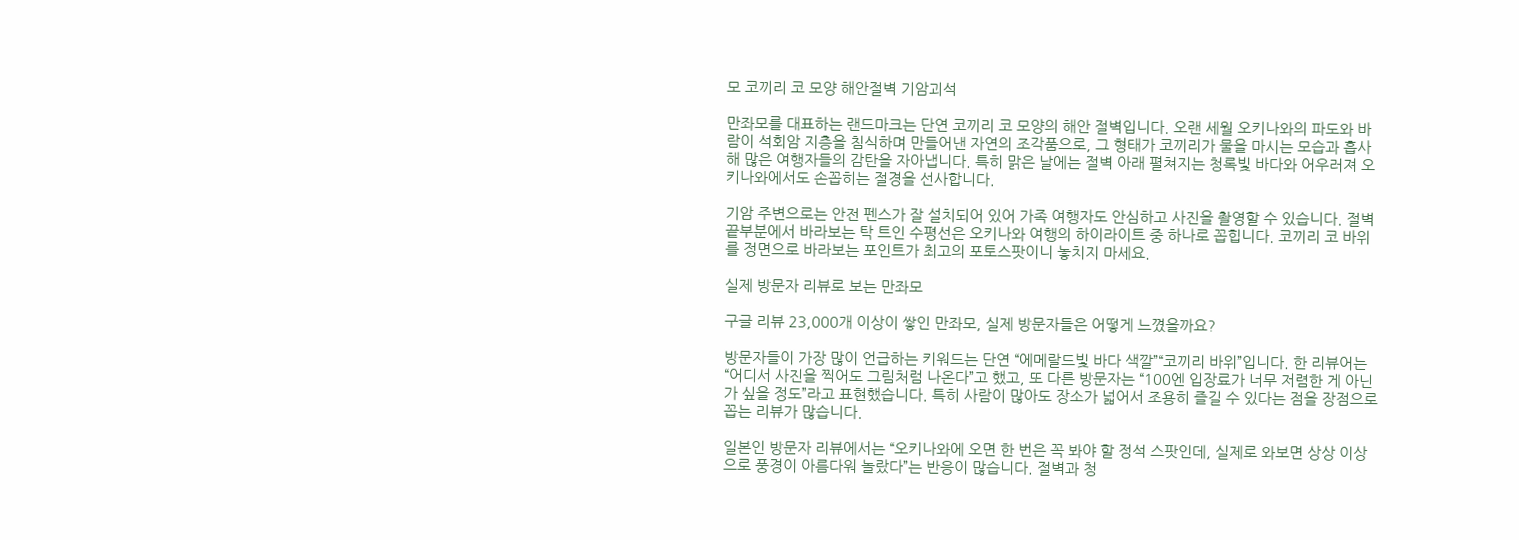모 코끼리 코 모양 해안절벽 기암괴석

만좌모를 대표하는 랜드마크는 단연 코끼리 코 모양의 해안 절벽입니다. 오랜 세월 오키나와의 파도와 바람이 석회암 지층을 침식하며 만들어낸 자연의 조각품으로, 그 형태가 코끼리가 물을 마시는 모습과 흡사해 많은 여행자들의 감탄을 자아냅니다. 특히 맑은 날에는 절벽 아래 펼쳐지는 청록빛 바다와 어우러져 오키나와에서도 손꼽히는 절경을 선사합니다.

기암 주변으로는 안전 펜스가 잘 설치되어 있어 가족 여행자도 안심하고 사진을 촬영할 수 있습니다. 절벽 끝부분에서 바라보는 탁 트인 수평선은 오키나와 여행의 하이라이트 중 하나로 꼽힙니다. 코끼리 코 바위를 정면으로 바라보는 포인트가 최고의 포토스팟이니 놓치지 마세요.

실제 방문자 리뷰로 보는 만좌모

구글 리뷰 23,000개 이상이 쌓인 만좌모, 실제 방문자들은 어떻게 느꼈을까요?

방문자들이 가장 많이 언급하는 키워드는 단연 “에메랄드빛 바다 색깔”“코끼리 바위”입니다. 한 리뷰어는 “어디서 사진을 찍어도 그림처럼 나온다”고 했고, 또 다른 방문자는 “100엔 입장료가 너무 저렴한 게 아닌가 싶을 정도”라고 표현했습니다. 특히 사람이 많아도 장소가 넓어서 조용히 즐길 수 있다는 점을 장점으로 꼽는 리뷰가 많습니다.

일본인 방문자 리뷰에서는 “오키나와에 오면 한 번은 꼭 봐야 할 정석 스팟인데, 실제로 와보면 상상 이상으로 풍경이 아름다워 놀랐다”는 반응이 많습니다. 절벽과 청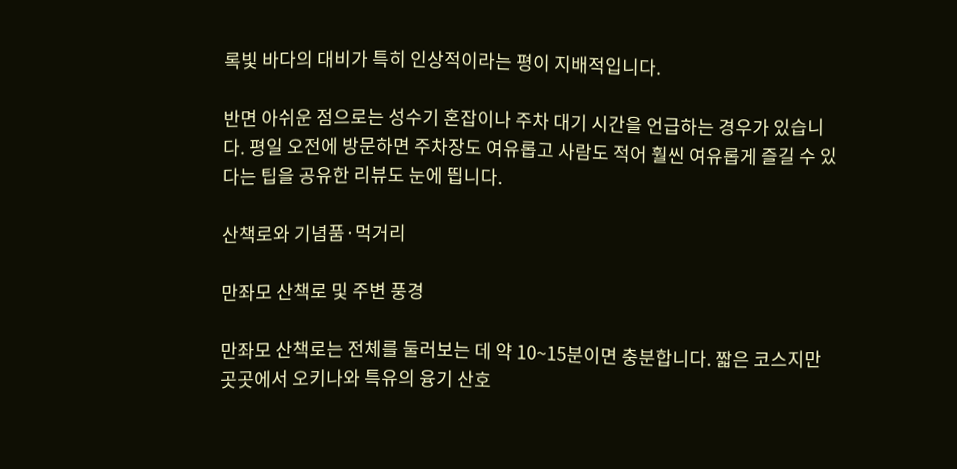록빛 바다의 대비가 특히 인상적이라는 평이 지배적입니다.

반면 아쉬운 점으로는 성수기 혼잡이나 주차 대기 시간을 언급하는 경우가 있습니다. 평일 오전에 방문하면 주차장도 여유롭고 사람도 적어 훨씬 여유롭게 즐길 수 있다는 팁을 공유한 리뷰도 눈에 띕니다.

산책로와 기념품·먹거리

만좌모 산책로 및 주변 풍경

만좌모 산책로는 전체를 둘러보는 데 약 10~15분이면 충분합니다. 짧은 코스지만 곳곳에서 오키나와 특유의 융기 산호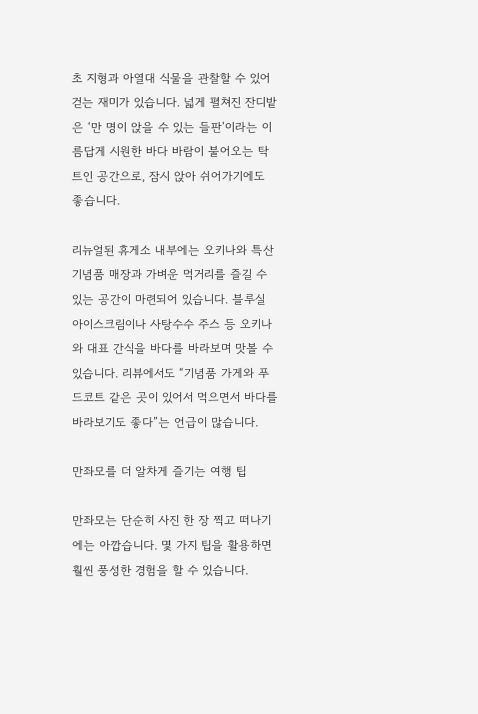초 지형과 아열대 식물을 관찰할 수 있어 걷는 재미가 있습니다. 넓게 펼쳐진 잔디밭은 ‘만 명이 앉을 수 있는 들판’이라는 이름답게 시원한 바다 바람이 불어오는 탁 트인 공간으로, 잠시 앉아 쉬어가기에도 좋습니다.

리뉴얼된 휴게소 내부에는 오키나와 특산 기념품 매장과 가벼운 먹거리를 즐길 수 있는 공간이 마련되어 있습니다. 블루실 아이스크림이나 사탕수수 주스 등 오키나와 대표 간식을 바다를 바라보며 맛볼 수 있습니다. 리뷰에서도 “기념품 가게와 푸드코트 같은 곳이 있어서 먹으면서 바다를 바라보기도 좋다”는 언급이 많습니다.

만좌모를 더 알차게 즐기는 여행 팁

만좌모는 단순히 사진 한 장 찍고 떠나기에는 아깝습니다. 몇 가지 팁을 활용하면 훨씬 풍성한 경험을 할 수 있습니다.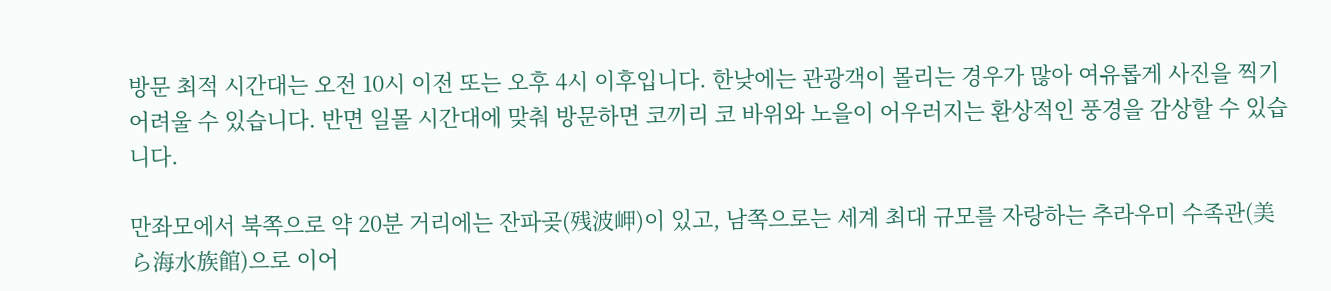방문 최적 시간대는 오전 10시 이전 또는 오후 4시 이후입니다. 한낮에는 관광객이 몰리는 경우가 많아 여유롭게 사진을 찍기 어려울 수 있습니다. 반면 일몰 시간대에 맞춰 방문하면 코끼리 코 바위와 노을이 어우러지는 환상적인 풍경을 감상할 수 있습니다.

만좌모에서 북쪽으로 약 20분 거리에는 잔파곶(残波岬)이 있고, 남쪽으로는 세계 최대 규모를 자랑하는 추라우미 수족관(美ら海水族館)으로 이어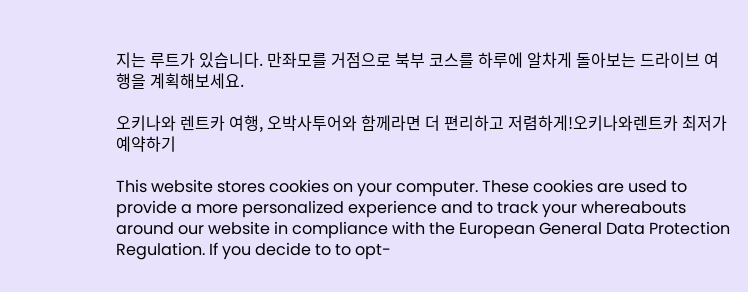지는 루트가 있습니다. 만좌모를 거점으로 북부 코스를 하루에 알차게 돌아보는 드라이브 여행을 계획해보세요.

오키나와 렌트카 여행, 오박사투어와 함께라면 더 편리하고 저렴하게!오키나와렌트카 최저가 예약하기

This website stores cookies on your computer. These cookies are used to provide a more personalized experience and to track your whereabouts around our website in compliance with the European General Data Protection Regulation. If you decide to to opt-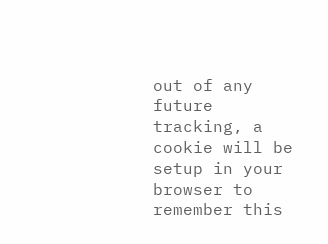out of any future tracking, a cookie will be setup in your browser to remember this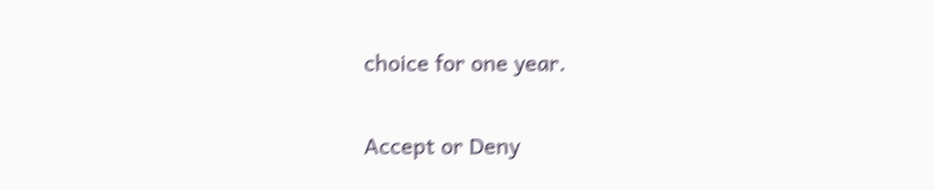choice for one year.

Accept or Deny